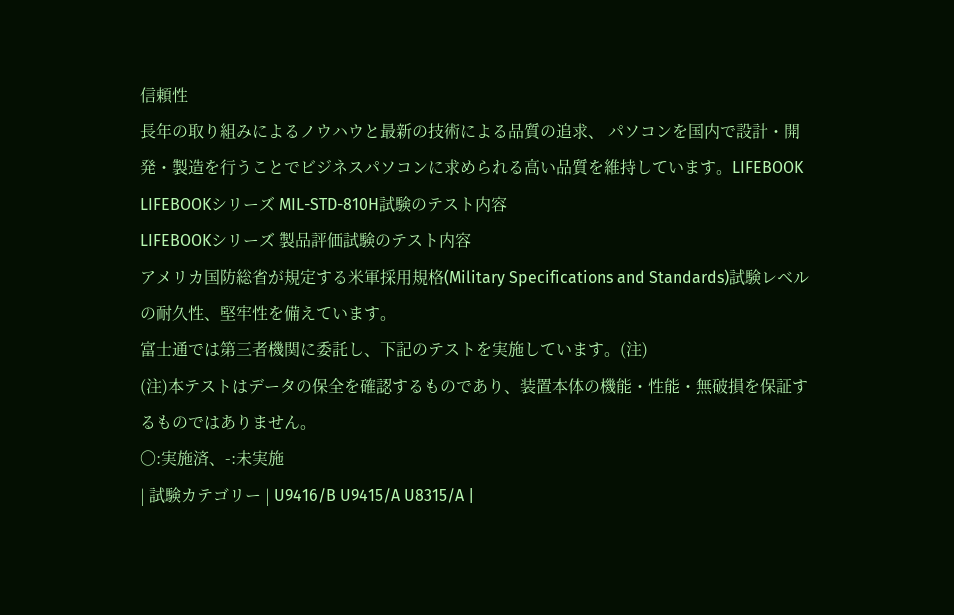信頼性
長年の取り組みによるノウハウと最新の技術による品質の追求、 パソコンを国内で設計・開発・製造を行うことでビジネスパソコンに求められる高い品質を維持しています。LIFEBOOK
LIFEBOOKシリーズ MIL-STD-810H試験のテスト内容
LIFEBOOKシリーズ 製品評価試験のテスト内容
アメリカ国防総省が規定する米軍採用規格(Military Specifications and Standards)試験レベルの耐久性、堅牢性を備えています。
富士通では第三者機関に委託し、下記のテストを実施しています。(注)
(注)本テストはデータの保全を確認するものであり、装置本体の機能・性能・無破損を保証するものではありません。
〇:実施済、-:未実施
| 試験カテゴリー | U9416/B U9415/A U8315/A |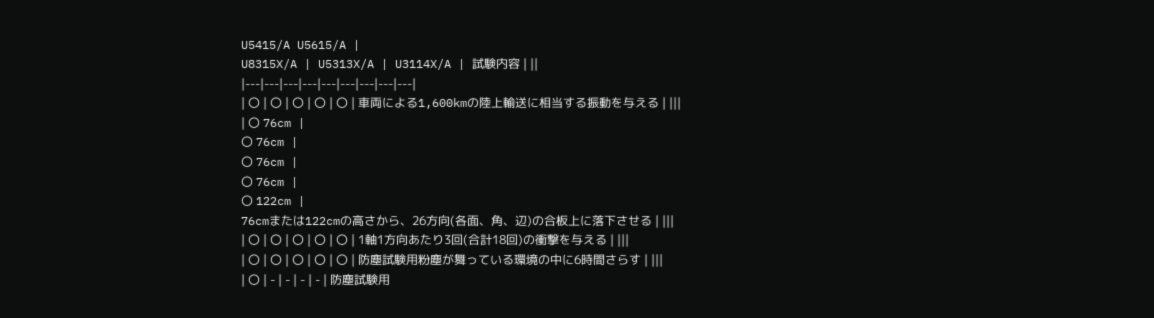U5415/A U5615/A |
U8315X/A | U5313X/A | U3114X/A | 試験内容 | ||
|---|---|---|---|---|---|---|---|---|
| 〇 | 〇 | 〇 | 〇 | 〇 | 車両による1,600kmの陸上輸送に相当する振動を与える | |||
| 〇 76cm |
〇 76cm |
〇 76cm |
〇 76cm |
〇 122cm |
76cmまたは122cmの高さから、26方向(各面、角、辺)の合板上に落下させる | |||
| 〇 | 〇 | 〇 | 〇 | 〇 | 1軸1方向あたり3回(合計18回)の衝撃を与える | |||
| 〇 | 〇 | 〇 | 〇 | 〇 | 防塵試験用粉塵が舞っている環境の中に6時間さらす | |||
| 〇 | - | - | - | - | 防塵試験用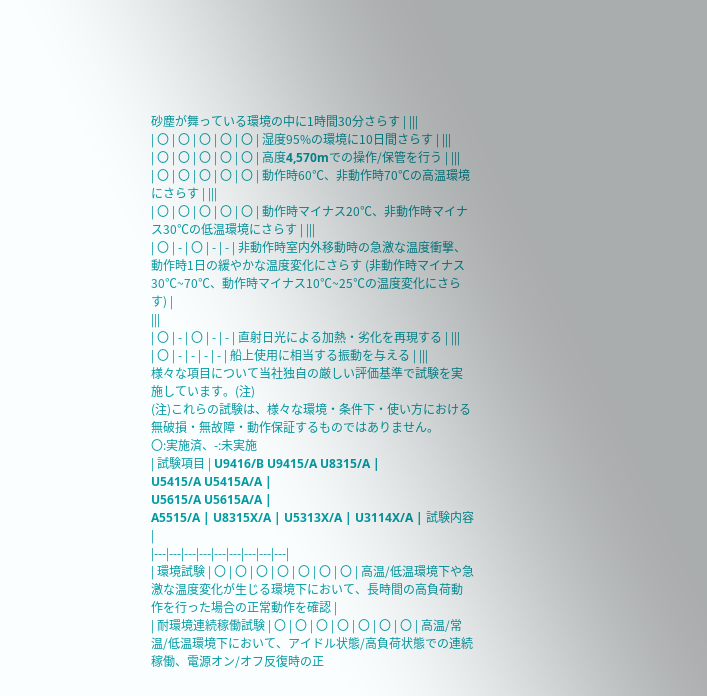砂塵が舞っている環境の中に1時間30分さらす | |||
| 〇 | 〇 | 〇 | 〇 | 〇 | 湿度95%の環境に10日間さらす | |||
| 〇 | 〇 | 〇 | 〇 | 〇 | 高度4,570mでの操作/保管を行う | |||
| 〇 | 〇 | 〇 | 〇 | 〇 | 動作時60℃、非動作時70℃の高温環境にさらす | |||
| 〇 | 〇 | 〇 | 〇 | 〇 | 動作時マイナス20℃、非動作時マイナス30℃の低温環境にさらす | |||
| 〇 | - | 〇 | - | - | 非動作時室内外移動時の急激な温度衝撃、動作時1日の緩やかな温度変化にさらす (非動作時マイナス30℃~70℃、動作時マイナス10℃~25℃の温度変化にさらす) |
|||
| 〇 | - | 〇 | - | - | 直射日光による加熱・劣化を再現する | |||
| 〇 | - | - | - | - | 船上使用に相当する振動を与える | |||
様々な項目について当社独自の厳しい評価基準で試験を実施しています。(注)
(注)これらの試験は、様々な環境・条件下・使い方における無破損・無故障・動作保証するものではありません。
〇:実施済、-:未実施
| 試験項目 | U9416/B U9415/A U8315/A |
U5415/A U5415A/A |
U5615/A U5615A/A |
A5515/A | U8315X/A | U5313X/A | U3114X/A | 試験内容 |
|---|---|---|---|---|---|---|---|---|
| 環境試験 | 〇 | 〇 | 〇 | 〇 | 〇 | 〇 | 〇 | 高温/低温環境下や急激な温度変化が生じる環境下において、長時間の高負荷動作を行った場合の正常動作を確認 |
| 耐環境連続稼働試験 | 〇 | 〇 | 〇 | 〇 | 〇 | 〇 | 〇 | 高温/常温/低温環境下において、アイドル状態/高負荷状態での連続稼働、電源オン/オフ反復時の正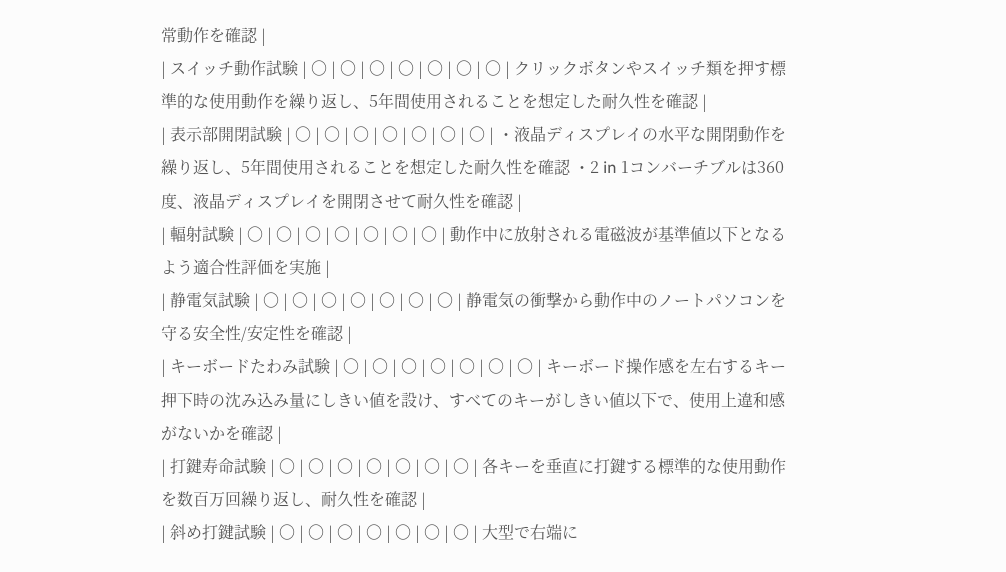常動作を確認 |
| スイッチ動作試験 | 〇 | 〇 | 〇 | 〇 | 〇 | 〇 | 〇 | クリックボタンやスイッチ類を押す標準的な使用動作を繰り返し、5年間使用されることを想定した耐久性を確認 |
| 表示部開閉試験 | 〇 | 〇 | 〇 | 〇 | 〇 | 〇 | 〇 | ・液晶ディスプレイの水平な開閉動作を繰り返し、5年間使用されることを想定した耐久性を確認 ・2 in 1コンバーチブルは360度、液晶ディスプレイを開閉させて耐久性を確認 |
| 輻射試験 | 〇 | 〇 | 〇 | 〇 | 〇 | 〇 | 〇 | 動作中に放射される電磁波が基準値以下となるよう適合性評価を実施 |
| 静電気試験 | 〇 | 〇 | 〇 | 〇 | 〇 | 〇 | 〇 | 静電気の衝撃から動作中のノートパソコンを守る安全性/安定性を確認 |
| キーボードたわみ試験 | 〇 | 〇 | 〇 | 〇 | 〇 | 〇 | 〇 | キーボード操作感を左右するキー押下時の沈み込み量にしきい値を設け、すべてのキーがしきい値以下で、使用上違和感がないかを確認 |
| 打鍵寿命試験 | 〇 | 〇 | 〇 | 〇 | 〇 | 〇 | 〇 | 各キーを垂直に打鍵する標準的な使用動作を数百万回繰り返し、耐久性を確認 |
| 斜め打鍵試験 | 〇 | 〇 | 〇 | 〇 | 〇 | 〇 | 〇 | 大型で右端に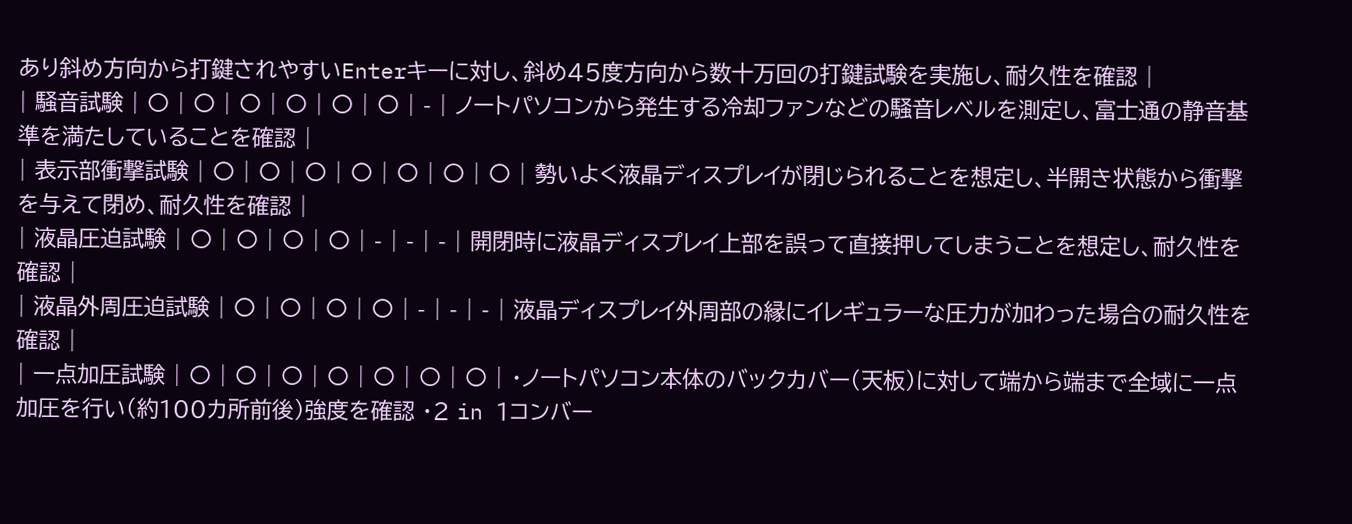あり斜め方向から打鍵されやすいEnterキーに対し、斜め45度方向から数十万回の打鍵試験を実施し、耐久性を確認 |
| 騒音試験 | 〇 | 〇 | 〇 | 〇 | 〇 | 〇 | - | ノートパソコンから発生する冷却ファンなどの騒音レベルを測定し、富士通の静音基準を満たしていることを確認 |
| 表示部衝撃試験 | 〇 | 〇 | 〇 | 〇 | 〇 | 〇 | 〇 | 勢いよく液晶ディスプレイが閉じられることを想定し、半開き状態から衝撃を与えて閉め、耐久性を確認 |
| 液晶圧迫試験 | 〇 | 〇 | 〇 | 〇 | - | - | - | 開閉時に液晶ディスプレイ上部を誤って直接押してしまうことを想定し、耐久性を確認 |
| 液晶外周圧迫試験 | 〇 | 〇 | 〇 | 〇 | - | - | - | 液晶ディスプレイ外周部の縁にイレギュラーな圧力が加わった場合の耐久性を確認 |
| 一点加圧試験 | 〇 | 〇 | 〇 | 〇 | 〇 | 〇 | 〇 | ・ノートパソコン本体のバックカバー(天板)に対して端から端まで全域に一点加圧を行い(約100カ所前後)強度を確認 ・2 in 1コンバー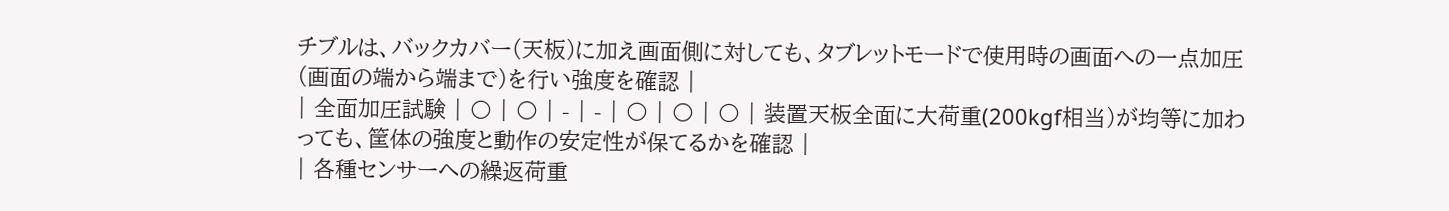チブルは、バックカバー(天板)に加え画面側に対しても、タブレットモードで使用時の画面への一点加圧(画面の端から端まで)を行い強度を確認 |
| 全面加圧試験 | 〇 | 〇 | - | - | 〇 | 〇 | 〇 | 装置天板全面に大荷重(200kgf相当)が均等に加わっても、筐体の強度と動作の安定性が保てるかを確認 |
| 各種センサーへの繰返荷重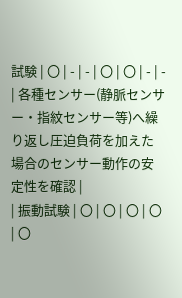試験 | 〇 | - | - | 〇 | 〇 | - | - | 各種センサー(静脈センサー・指紋センサー等)へ繰り返し圧迫負荷を加えた場合のセンサー動作の安定性を確認 |
| 振動試験 | 〇 | 〇 | 〇 | 〇 | 〇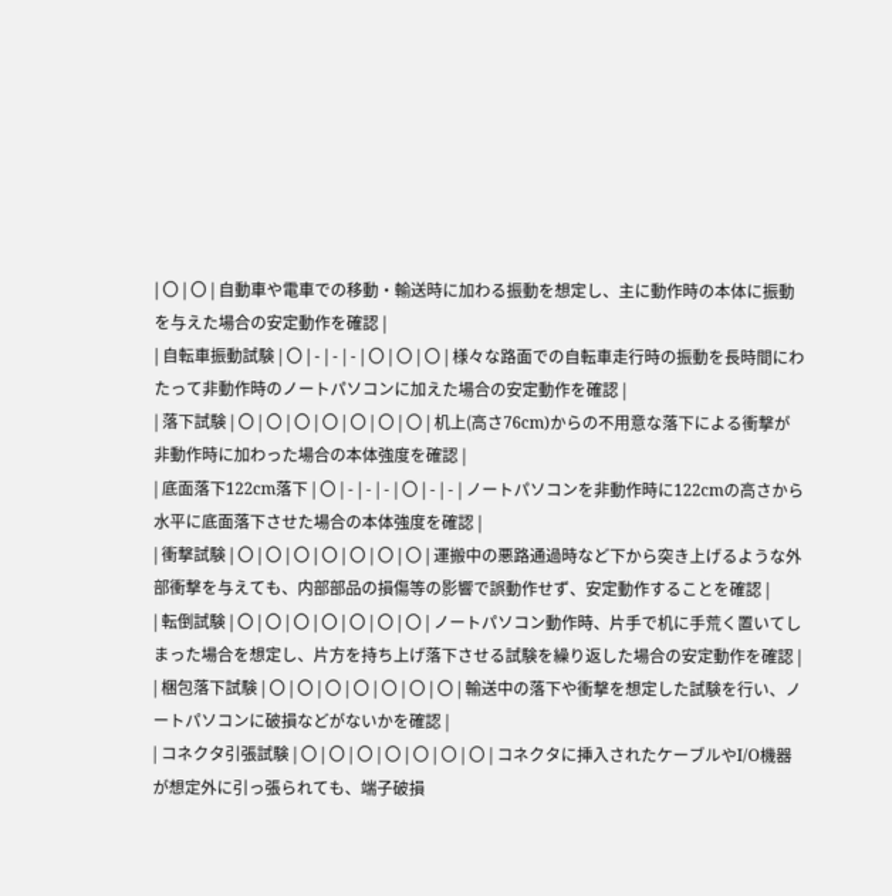| 〇 | 〇 | 自動車や電車での移動・輸送時に加わる振動を想定し、主に動作時の本体に振動を与えた場合の安定動作を確認 |
| 自転車振動試験 | 〇 | - | - | - | 〇 | 〇 | 〇 | 様々な路面での自転車走行時の振動を長時間にわたって非動作時のノートパソコンに加えた場合の安定動作を確認 |
| 落下試験 | 〇 | 〇 | 〇 | 〇 | 〇 | 〇 | 〇 | 机上(高さ76cm)からの不用意な落下による衝撃が非動作時に加わった場合の本体強度を確認 |
| 底面落下122cm落下 | 〇 | - | - | - | 〇 | - | - | ノートパソコンを非動作時に122cmの高さから水平に底面落下させた場合の本体強度を確認 |
| 衝撃試験 | 〇 | 〇 | 〇 | 〇 | 〇 | 〇 | 〇 | 運搬中の悪路通過時など下から突き上げるような外部衝撃を与えても、内部部品の損傷等の影響で誤動作せず、安定動作することを確認 |
| 転倒試験 | 〇 | 〇 | 〇 | 〇 | 〇 | 〇 | 〇 | ノートパソコン動作時、片手で机に手荒く置いてしまった場合を想定し、片方を持ち上げ落下させる試験を繰り返した場合の安定動作を確認 |
| 梱包落下試験 | 〇 | 〇 | 〇 | 〇 | 〇 | 〇 | 〇 | 輸送中の落下や衝撃を想定した試験を行い、ノートパソコンに破損などがないかを確認 |
| コネクタ引張試験 | 〇 | 〇 | 〇 | 〇 | 〇 | 〇 | 〇 | コネクタに挿入されたケーブルやI/O機器が想定外に引っ張られても、端子破損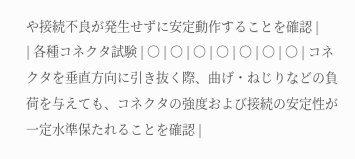や接続不良が発生せずに安定動作することを確認 |
| 各種コネクタ試験 | 〇 | 〇 | 〇 | 〇 | 〇 | 〇 | 〇 | コネクタを垂直方向に引き抜く際、曲げ・ねじりなどの負荷を与えても、コネクタの強度および接続の安定性が一定水準保たれることを確認 |